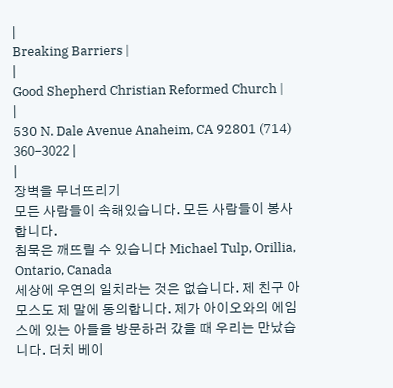|
Breaking Barriers |
|
Good Shepherd Christian Reformed Church |
|
530 N. Dale Avenue Anaheim, CA 92801 (714) 360-3022 |
|
장벽을 무너뜨리기
모든 사람들이 속해있습니다. 모든 사람들이 봉사합니다.
침묵은 깨뜨릴 수 있습니다 Michael Tulp, Orillia, Ontario, Canada
세상에 우연의 일치라는 것은 없습니다. 제 친구 아모스도 제 말에 동의합니다. 제가 아이오와의 에임스에 있는 아들을 방문하러 갔을 때 우리는 만났습니다. 더치 베이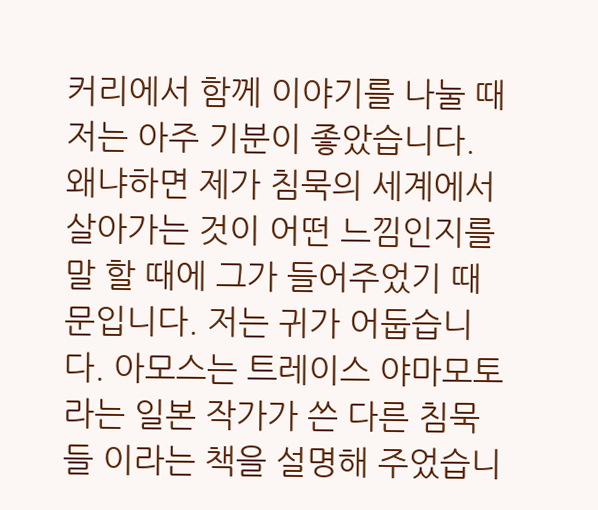커리에서 함께 이야기를 나눌 때 저는 아주 기분이 좋았습니다. 왜냐하면 제가 침묵의 세계에서 살아가는 것이 어떤 느낌인지를 말 할 때에 그가 들어주었기 때문입니다. 저는 귀가 어둡습니다. 아모스는 트레이스 야마모토라는 일본 작가가 쓴 다른 침묵들 이라는 책을 설명해 주었습니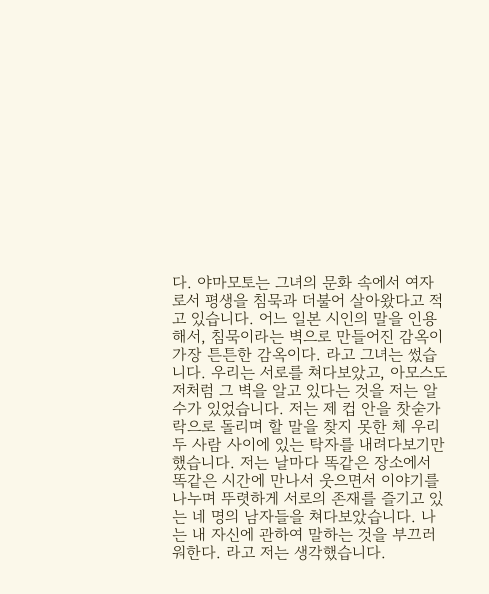다. 야마모토는 그녀의 문화 속에서 여자로서 평생을 침묵과 더불어 살아왔다고 적고 있습니다. 어느 일본 시인의 말을 인용해서, 침묵이라는 벽으로 만들어진 감옥이 가장 튼튼한 감옥이다. 라고 그녀는 썼습니다. 우리는 서로를 쳐다보았고, 아모스도 저처럼 그 벽을 알고 있다는 것을 저는 알 수가 있었습니다. 저는 제 컵 안을 찻숟가락으로 돌리며 할 말을 찾지 못한 체 우리 두 사람 사이에 있는 탁자를 내려다보기만 했습니다. 저는 날마다 똑같은 장소에서 똑같은 시간에 만나서 웃으면서 이야기를 나누며 뚜렷하게 서로의 존재를 즐기고 있는 네 명의 남자들을 쳐다보았습니다. 나는 내 자신에 관하여 말하는 것을 부끄러워한다. 라고 저는 생각했습니다.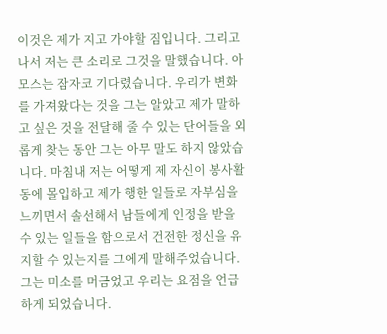이것은 제가 지고 가야할 짐입니다. 그리고나서 저는 큰 소리로 그것을 말했습니다. 아모스는 잠자코 기다렸습니다. 우리가 변화를 가져왔다는 것을 그는 알았고 제가 말하고 싶은 것을 전달해 줄 수 있는 단어들을 외롭게 찾는 동안 그는 아무 말도 하지 않았습니다. 마침내 저는 어떻게 제 자신이 봉사활동에 몰입하고 제가 행한 일들로 자부심을 느끼면서 솔선해서 남들에게 인정을 받을 수 있는 일들을 함으로서 건전한 정신을 유지할 수 있는지를 그에게 말해주었습니다. 그는 미소를 머금었고 우리는 요점을 언급하게 되었습니다.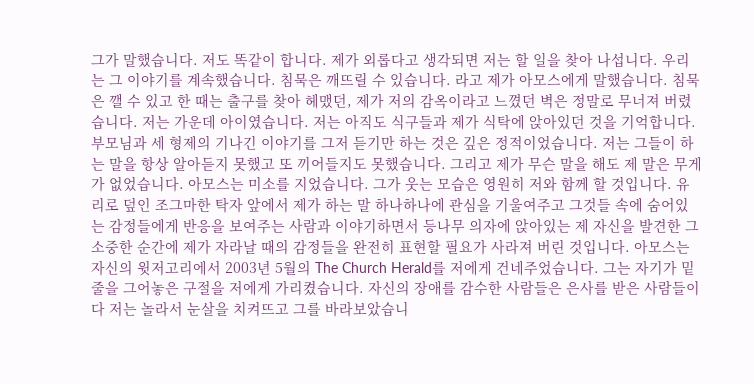그가 말했습니다. 저도 똑같이 합니다. 제가 외롭다고 생각되면 저는 할 일을 찾아 나섭니다. 우리는 그 이야기를 계속했습니다. 침묵은 깨뜨릴 수 있습니다. 라고 제가 아모스에게 말했습니다. 침묵은 깰 수 있고 한 때는 출구를 찾아 헤맸던, 제가 저의 감옥이라고 느꼈던 벽은 정말로 무너져 버렸습니다. 저는 가운데 아이였습니다. 저는 아직도 식구들과 제가 식탁에 앉아있던 것을 기억합니다. 부모님과 세 형제의 기나긴 이야기를 그저 듣기만 하는 것은 깊은 정적이었습니다. 저는 그들이 하는 말을 항상 알아듣지 못했고 또 끼어들지도 못했습니다. 그리고 제가 무슨 말을 해도 제 말은 무게가 없었습니다. 아모스는 미소를 지었습니다. 그가 웃는 모습은 영원히 저와 함께 할 것입니다. 유리로 덮인 조그마한 탁자 앞에서 제가 하는 말 하나하나에 관심을 기울여주고 그것들 속에 숨어있는 감정들에게 반응을 보여주는 사람과 이야기하면서 등나무 의자에 앉아있는 제 자신을 발견한 그 소중한 순간에 제가 자라날 때의 감정들을 완전히 표현할 필요가 사라져 버린 것입니다. 아모스는 자신의 윗저고리에서 2003년 5월의 The Church Herald를 저에게 건네주었습니다. 그는 자기가 밑줄을 그어놓은 구절을 저에게 가리켰습니다. 자신의 장애를 감수한 사람들은 은사를 받은 사람들이다 저는 놀라서 눈살을 치켜뜨고 그를 바라보았습니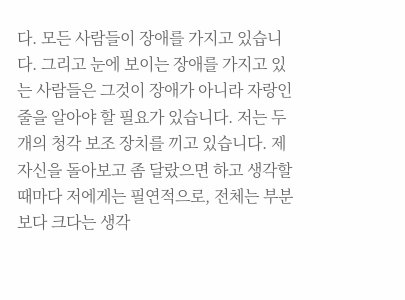다. 모든 사람들이 장애를 가지고 있습니다. 그리고 눈에 보이는 장애를 가지고 있는 사람들은 그것이 장애가 아니라 자랑인 줄을 알아야 할 필요가 있습니다. 저는 두 개의 청각 보조 장치를 끼고 있습니다. 제 자신을 돌아보고 좀 달랐으면 하고 생각할 때마다 저에게는 필연적으로, 전체는 부분보다 크다는 생각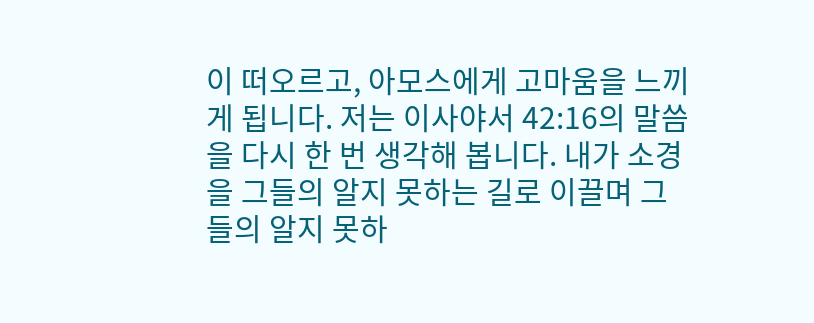이 떠오르고, 아모스에게 고마움을 느끼게 됩니다. 저는 이사야서 42:16의 말씀을 다시 한 번 생각해 봅니다. 내가 소경을 그들의 알지 못하는 길로 이끌며 그들의 알지 못하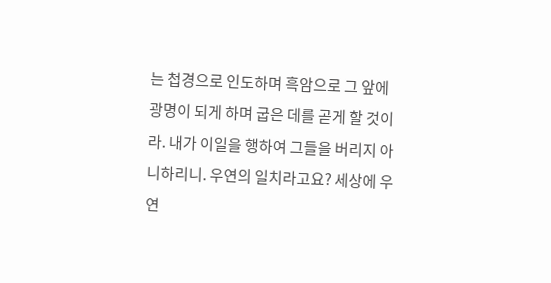는 첩경으로 인도하며 흑암으로 그 앞에 광명이 되게 하며 굽은 데를 곧게 할 것이라. 내가 이일을 행하여 그들을 버리지 아니하리니. 우연의 일치라고요? 세상에 우연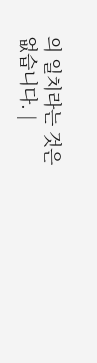의 일치라는 것은 없습니다. |